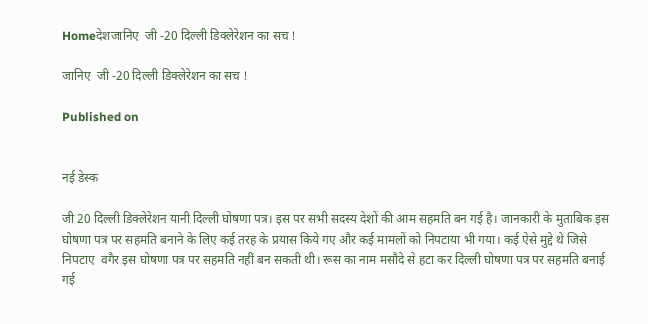Homeदेशजानिए  जी -20 दिल्ली डिक्लेरेशन का सच !

जानिए  जी -20 दिल्ली डिक्लेरेशन का सच !

Published on


नई डेस्क

जी 20 दिल्ली डिक्लेरेशन यानी दिल्ली घोषणा पत्र। इस पर सभी सदस्य देशों की आम सहमति बन गई है। जानकारी के मुताबिक इस घोषणा पत्र पर सहमति बनाने के लिए कई तरह के प्रयास किये गए और कई मामलों को निपटाया भी गया। कई ऐसे मुद्दे थे जिसे निपटाए  वगैर इस घोषणा पत्र पर सहमति नहीं बन सकती थी। रूस का नाम मसौदे से हटा कर दिल्ली घोषणा पत्र पर सहमति बनाई गई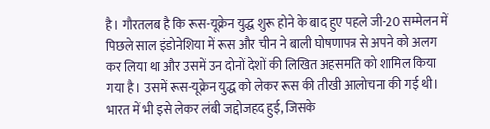है। गौरतलब है कि रूस-यूक्रेन युद्ध शुरू होने के बाद हुए पहले जी-20 सम्मेलन में पिछले साल इंडोनेशिया में रूस और चीन ने बाली घोषणापत्र से अपने को अलग कर लिया था और उसमें उन दोनों देशों की लिखित अहसमति को शामिल किया गया है। उसमें रूस-यूक्रेन युद्ध को लेकर रूस की तीखी आलोचना की गई थी। भारत में भी इसे लेकर लंबी जद्दोजहद हुई, जिसके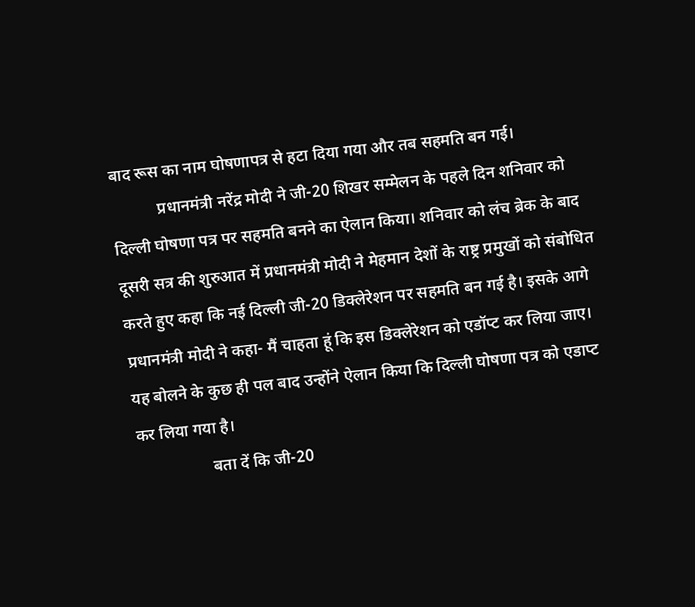बाद रूस का नाम घोषणापत्र से हटा दिया गया और तब सहमति बन गई।
           प्रधानमंत्री नरेंद्र मोदी ने जी-20 शिखर सम्मेलन के पहले दिन शनिवार को दिल्ली घोषणा पत्र पर सहमति बनने का ऐलान किया। शनिवार को लंच ब्रेक के बाद दूसरी सत्र की शुरुआत में प्रधानमंत्री मोदी ने मेहमान देशों के राष्ट्र प्रमुखों को संबोधित करते हुए कहा कि नई दिल्ली जी-20 डिक्लेरेशन पर सहमति बन गई है। इसके आगे प्रधानमंत्री मोदी ने कहा- मैं चाहता हूं कि इस डिक्लेरेशन को एडॉप्ट कर लिया जाए। यह बोलने के कुछ ही पल बाद उन्होंने ऐलान किया कि दिल्ली घोषणा पत्र को एडाप्ट कर लिया गया है।
                  बता दें कि जी-20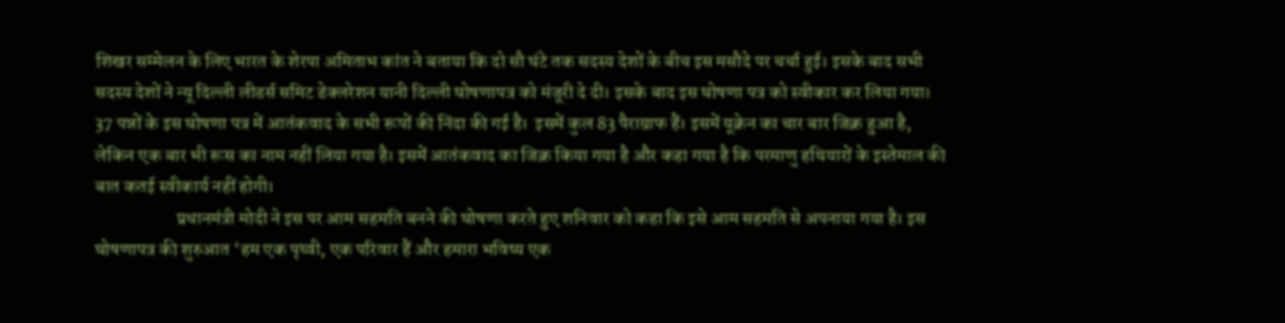शिखर सम्मेलन के लिए भारत के शेरपा अमिताभ कांत ने बताया कि दो सौ घंटे तक सदस्य देशों के बीच इस मसौदे पर चर्चा हुई। इसके बाद सभी सदस्य देशों ने न्यू दिल्ली लीडर्स समिट डेक्लरेशन यानी दिल्ली घोषणापत्र को मंजूरी दे दी। इसके बाद इस घोषणा पत्र को स्वीकार कर लिया गया। 37 पन्नों के इस घोषणा पत्र में आतंकवाद के सभी रूपों की निंदा की गई है।  इसमें कुल 83 पैराग्राफ हैं। इसमें यूक्रेन का चार बार जिक्र हुआ है, लेकिन एक बार भी रूस का नाम नहीं लिया गया है। इसमें आतंकवाद का जिक्र किया गया है और कहा गया है कि परमाणु हथियारों के इस्तेमाल की बात कतई स्वीकार्य नहीं होगी।
                      प्रधानमंत्री मोदी ने इस पर आम सहमति बनने की घोषणा करते हुए शनिवार को कहा कि इसे आम सहमति से अपनाया गया है। इस घोषणापत्र की शुरुआत ‘हम एक पृथ्वी, एक परिवार हैं और हमारा भविष्य एक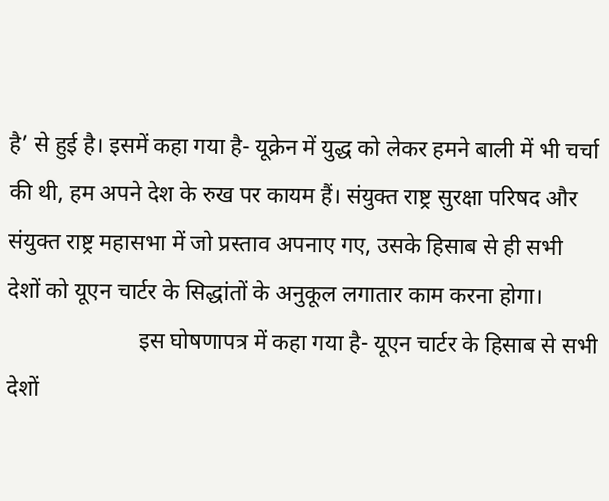है’ से हुई है। इसमें कहा गया है- यूक्रेन में युद्ध को लेकर हमने बाली में भी चर्चा की थी, हम अपने देश के रुख पर कायम हैं। संयुक्त राष्ट्र सुरक्षा परिषद और संयुक्त राष्ट्र महासभा में जो प्रस्ताव अपनाए गए, उसके हिसाब से ही सभी देशों को यूएन चार्टर के सिद्धांतों के अनुकूल लगातार काम करना होगा।
                       इस घोषणापत्र में कहा गया है- यूएन चार्टर के हिसाब से सभी देशों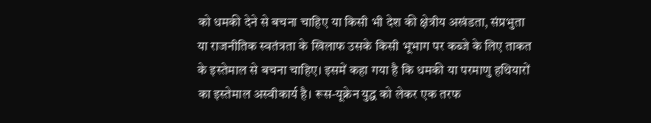को धमकी देने से बचना चाहिए या किसी भी देश की क्षेत्रीय अखंडता, संप्रभुता या राजनीतिक स्वतंत्रता के खिलाफ उसके किसी भूभाग पर कब्जे के लिए ताकत के इस्तेमाल से बचना चाहिए। इसमें कहा गया है कि धमकी या परमाणु हथियारों का इस्तेमाल अस्वीकार्य है। रूस-यूक्रेन युद्ध को लेकर एक तरफ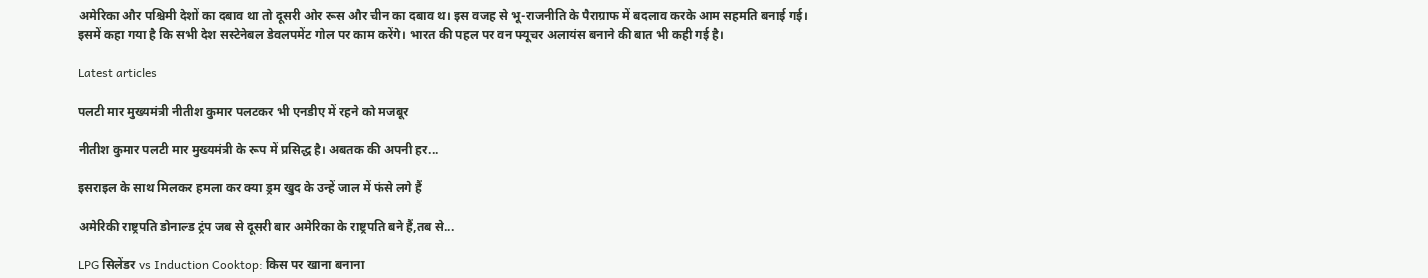अमेरिका और पश्चिमी देशों का दबाव था तो दूसरी ओर रूस और चीन का दबाव थ। इस वजह से भू-राजनीति के पैराग्राफ में बदलाव करके आम सहमति बनाई गई। इसमें कहा गया है कि सभी देश सस्टेनेबल डेवलपमेंट गोल पर काम करेंगे। भारत की पहल पर वन फ्यूचर अलायंस बनाने की बात भी कही गई है।

Latest articles

पलटी मार मुख्यमंत्री नीतीश कुमार पलटकर भी एनडीए में रहने को मजबूर

नीतीश कुमार पलटी मार मुख्यमंत्री के रूप में प्रसिद्ध है। अबतक की अपनी हर...

इसराइल के साथ मिलकर हमला कर क्या ड्रम खुद के उन्हें जाल में फंसे लगे हैं

अमेरिकी राष्ट्रपति डोनाल्ड ट्रंप जब से दूसरी बार अमेरिका के राष्ट्रपति बने हैं,तब से...

LPG सिलेंडर vs Induction Cooktop: किस पर खाना बनाना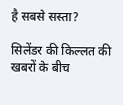है सबसे सस्ता?

सिलेंडर की किल्लत की खबरों के बीच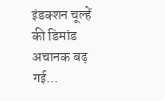इंडक्शन चूल्हें की डिमांड अचानक बढ़ गई...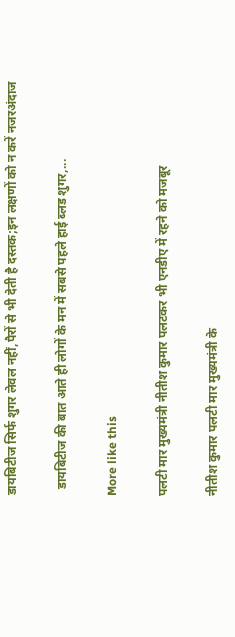डायबिटीज सिर्फ शुगर लेवल नहीं,पैरों से भी देती है दस्तक;इन लक्षणों को न करें नजरअंदाज

  डायबिटीज की बात आते ही लोगों के मन में सबसे पहले हाई ब्लड शुगर,...

More like this

पलटी मार मुख्यमंत्री नीतीश कुमार पलटकर भी एनडीए में रहने को मजबूर

नीतीश कुमार पलटी मार मुख्यमंत्री के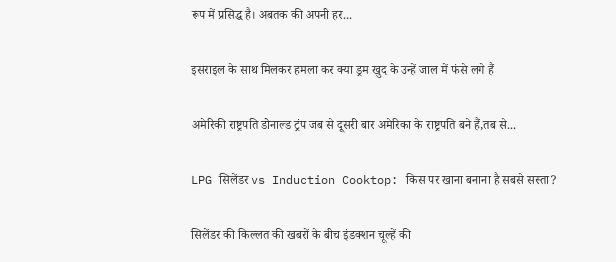रूप में प्रसिद्ध है। अबतक की अपनी हर...

इसराइल के साथ मिलकर हमला कर क्या ड्रम खुद के उन्हें जाल में फंसे लगे हैं

अमेरिकी राष्ट्रपति डोनाल्ड ट्रंप जब से दूसरी बार अमेरिका के राष्ट्रपति बने हैं,तब से...

LPG सिलेंडर vs Induction Cooktop: किस पर खाना बनाना है सबसे सस्ता?

सिलेंडर की किल्लत की खबरों के बीच इंडक्शन चूल्हें की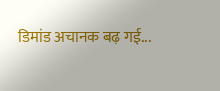डिमांड अचानक बढ़ गई...